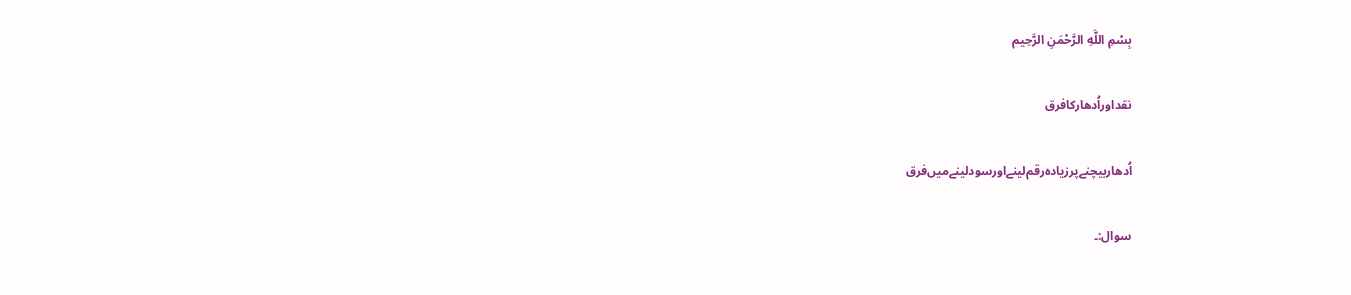بِسْمِ اللَّهِ الرَّحْمَنِ الرَّحِيم

نقد‌اور‌اُدھار‌کا‌فرق

اُدھار‌بیچنے‌پر‌زیادہ‌رقم‌لینے‌اور‌سود‌لینے‌میں‌فرق

سوال:۔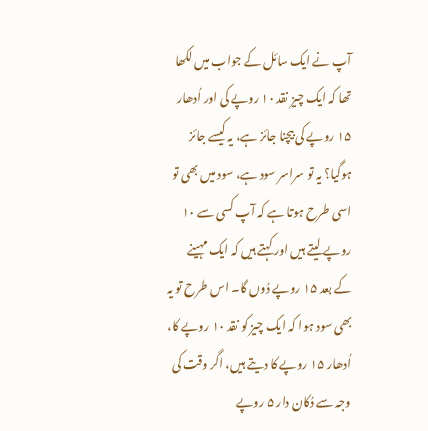آپ نے ایک سائل کے جواب میں لکھا تھا کہ ایک چیز نقد ۱۰ روپے کی اور اُدھار ۱۵ روپے کی بیچنا جائز ہے، یہ کیسے جائز ہوگیا؟ یہ تو سراسر سود ہے، سود میں بھی تو اسی طرح ہوتا ہے کہ آپ کسی سے ۱۰ روپے لیتے ہیں اور کہتے ہیں کہ ایک مہینے کے بعد ۱۵ روپے دُوں گا۔ اس طرح تو یہ بھی سود ہوا کہ ایک چیز کو نقد ۱۰ روپے کا، اُدھار ۱۵ روپے کا دیتے ہیں، اگر وقت کی وجہ سے دُکان دار ۵ روپے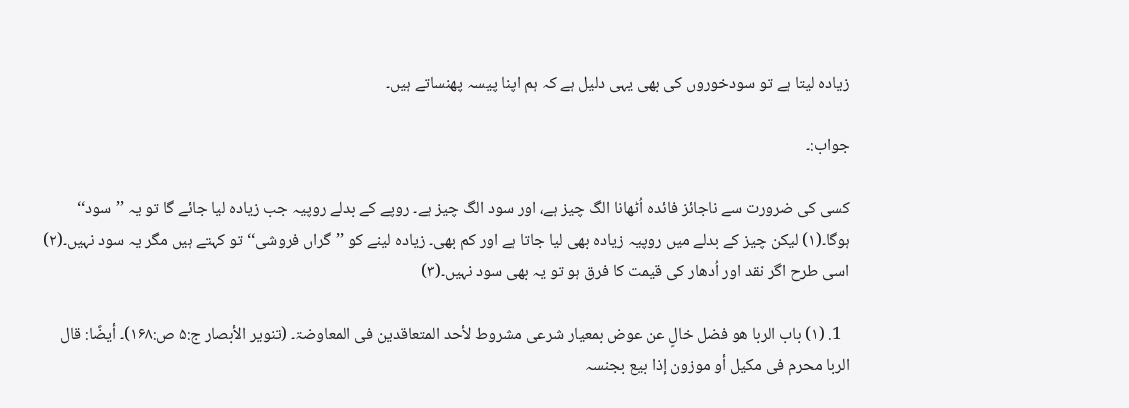زیادہ لیتا ہے تو سودخوروں کی بھی یہی دلیل ہے کہ ہم اپنا پیسہ پھنساتے ہیں۔

جواب:۔

کسی کی ضرورت سے ناجائز فائدہ اُٹھانا الگ چیز ہے، اور سود الگ چیز ہے۔ روپے کے بدلے روپیہ جب زیادہ لیا جائے گا تو یہ ’’سود‘‘ ہوگا۔(۱) لیکن چیز کے بدلے میں روپیہ زیادہ بھی لیا جاتا ہے اور کم بھی۔ زیادہ لینے کو ’’گراں فروشی‘‘ تو کہتے ہیں مگر یہ سود نہیں۔(۲) اسی طرح اگر نقد اور اُدھار کی قیمت کا فرق ہو تو یہ بھی سود نہیں۔(۳)

  1. (۱) باب الربا ھو فضل خالٍ عن عوض بمعیار شرعی مشروط لأحد المتعاقدین فی المعاوضۃ۔ (تنویر الأبصار ج:۵ ص:۱۶۸)۔ أیضًا: قال الربا محرم فی مکیل أو موزون إذا بیع بجنسہ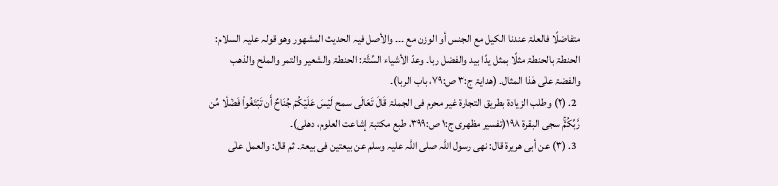متفاضلًا فالعلۃ عندنا الکیل مع الجنس أو الوزن مع ۔۔۔ والأصل فیہ الحدیث المشھور وھو قولہ علیہ السلام: الحنطۃ بالحنطۃ مثلًا بمثل یدًا بید والفضل ربا۔ وعدّ الأشیاء السِّتَّۃ: الحنطۃ والشعیر والتمر والملح والذھب والفضۃ علٰی ھٰذا المثال۔ (ھدایۃ ج:۳ ص:۷۹، باب الربا)۔
  2. (۲) وطلب الزیادۃ بطریق التجارۃ غیر محرم فی الجملۃ قَالَ تَعَالَى سمح لَيۡسَ عَلَيۡكُمۡ جُنَاحٌ أَن تَبۡتَغُواْ فَضۡلٗا مِّن رَّبِّكُمۡۚ سجى البقرة ١٩٨(تفسیر مظھری ج:۱ ص:۳۹۹، طبع مکتبۃ إشاعت العلوم، دھلی)۔
  3. (۳) عن أبی ھریرۃ قال: نھی رسول اللہ صلی اللہ علیہ وسلم عن بیعتین فی بیعۃ۔ ثم قال: والعمل علٰی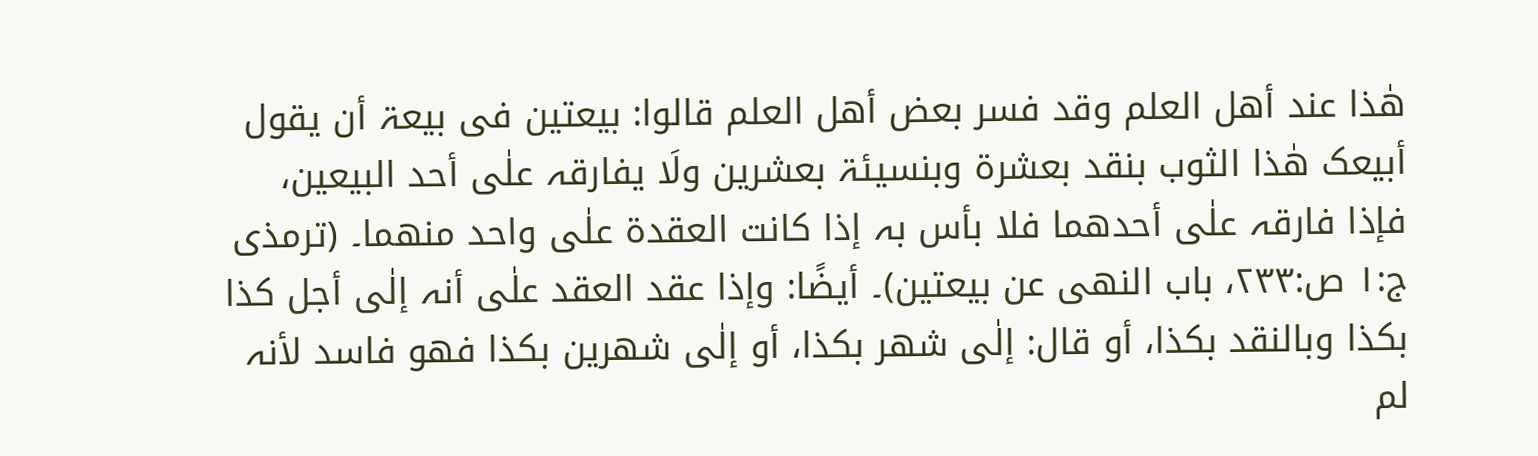ھٰذا عند أھل العلم وقد فسر بعض أھل العلم قالوا: بیعتین فی بیعۃ أن یقول أبیعک ھٰذا الثوب بنقد بعشرۃ وبنسیئۃ بعشرین ولَا یفارقہ علٰی أحد البیعین، فإذا فارقہ علٰی أحدھما فلا بأس بہ إذا کانت العقدۃ علٰی واحد منھما۔ (ترمذی ج:۱ ص:۲۳۳، باب النھی عن بیعتین)۔ أیضًا: وإذا عقد العقد علٰی أنہ إلٰی أجل کذا بکذا وبالنقد بکذا، أو قال: إلٰی شھر بکذا، أو إلٰی شھرین بکذا فھو فاسد لأنہ لم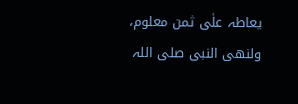یعاطہ علٰی ثمن معلوم، ولنھی النبی صلی اللہ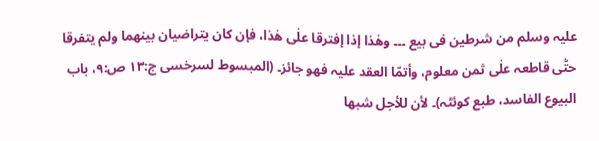علیہ وسلم من شرطین فی بیع ۔۔۔ وھٰذا إذا إفترقا علٰی ھٰذا، فإن کان یتراضیان بینھما ولم یتفرقا حتّٰی قاطعہ علٰی ثمن معلوم، وأتمّا العقد علیہ فھو جائز۔ (المبسوط لسرخسی ج:۱۳ ص:۹، باب البیوع الفاسد، طبع کوئٹہ)۔ لأن للأجل شبھا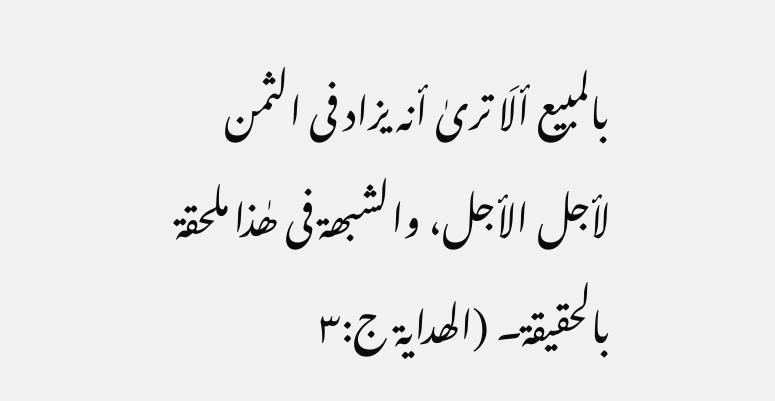بالمبیع ألَا تریٰ أنہ یزاد فی الثمن لأجل الأجل، والشبھۃ فی ھٰذا ملحقۃ بالحقیقۃ۔ (الھدایۃ ج:۳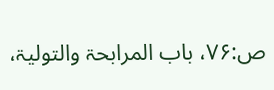ص:۷۶، باب المرابحۃ والتولیۃ،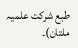طبع شرکت علمیہ ملتان)۔